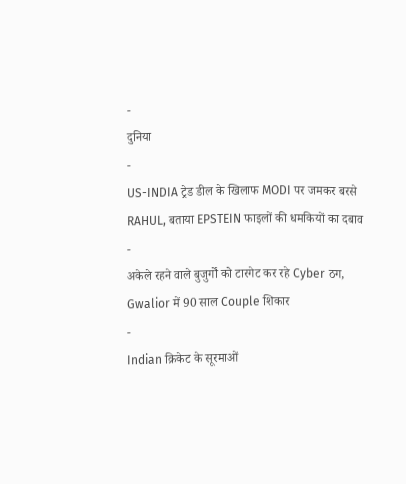-
दुनिया
-
US-INDIA ट्रेड डील के खिलाफ MODI पर जमकर बरसे RAHUL, बताया EPSTEIN फाइलों की धमकियों का दबाव
-
अकेले रहने वाले बुजुर्गों को टारगेट कर रहे Cyber ठग, Gwalior में 90 साल Couple शिकार
-
Indian क्रिकेट के सूरमाओं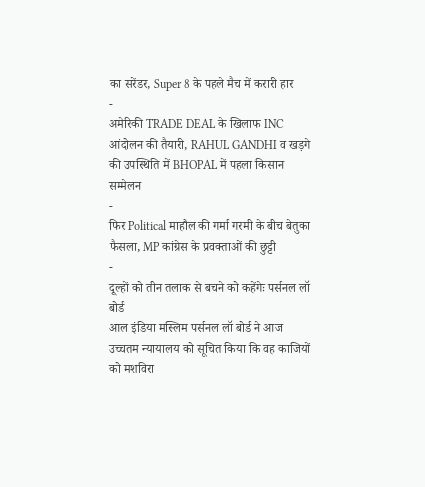का सरेंडर, Super 8 के पहले मैच में करारी हार
-
अमेरिकी TRADE DEAL के खिलाफ INC आंदोलन की तैयारी, RAHUL GANDHI व खड़गे की उपस्थिति में BHOPAL में पहला किसान सम्मेलन
-
फिर Political माहौल की गर्मा गरमी के बीच बेतुका फैसला, MP कांग्रेस के प्रवक्ताओं की छुट्टी
-
दूल्हों को तीन तलाक से बचने को कहेंगेः पर्सनल लॉ बोर्ड
आल इंडिया मस्लिम पर्सनल लॉ बोर्ड ने आज उच्चतम न्यायालय को सूचित किया कि वह काजियों को मशविरा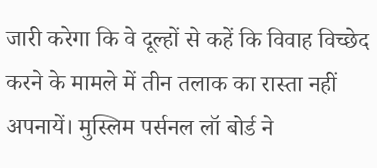जारी करेगा कि वे दूल्हों से कहें कि विवाह विच्छेद करने के मामले में तीन तलाक का रास्ता नहीं अपनायें। मुस्लिम पर्सनल लॉ बोर्ड ने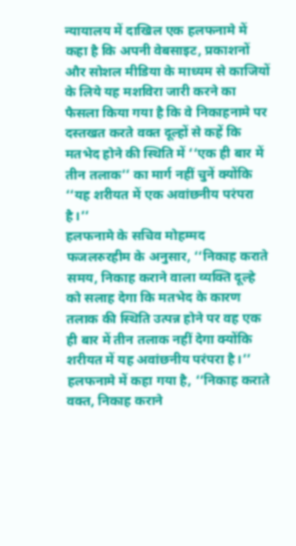न्यायालय में दाखिल एक हलफनामे में कहा है कि अपनी वेबसाइट, प्रकाशनों और सोशल मीडिया के माध्यम से काजियों के लिये यह मशविरा जारी करने का फैसला किया गया है कि वे निकाहनामे पर दस्तखत करते वक्त दूल्हों से कहें कि मतभेद होने की स्थिति में ‘‘एक ही बार में तीन तलाक’’ का मार्ग नहीं चुनें क्योंकि ‘‘यह शरीयत में एक अवांछनीय परंपरा है।’’
हलफनामे के सचिव मोहम्मद फजलरुरहीम के अनुसार, ‘‘निकाह कराते समय, निकाह कराने वाला व्यक्ति दूल्हे को सलाह देगा कि मतभेद के कारण तलाक की स्थिति उत्पन्न होने पर वह एक ही बार में तीन तलाक नहीं देगा क्योंकि शरीयत में यह अवांछनीय परंपरा है।’’ हलफनामे में कहा गया है, ‘‘निकाह कराते वक्त, निकाह कराने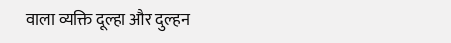वाला व्यक्ति दूल्हा और दुल्हन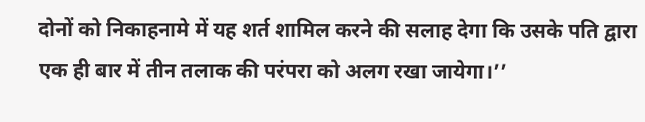दोनों को निकाहनामे में यह शर्त शामिल करने की सलाह देगा कि उसके पति द्वारा एक ही बार में तीन तलाक की परंपरा को अलग रखा जायेगा।’’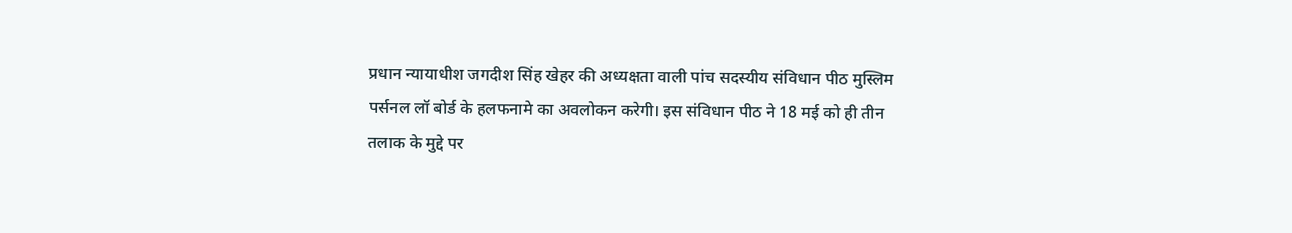प्रधान न्यायाधीश जगदीश सिंह खेहर की अध्यक्षता वाली पांच सदस्यीय संविधान पीठ मुस्लिम पर्सनल लॉ बोर्ड के हलफनामे का अवलोकन करेगी। इस संविधान पीठ ने 18 मई को ही तीन तलाक के मुद्दे पर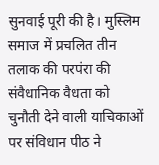सुनवाई पूरी की है। मुस्लिम समाज में प्रचलित तीन तलाक की परपंरा की संवैधानिक वैधता को चुनौती देने वाली याचिकाओं पर संविधान पीठ ने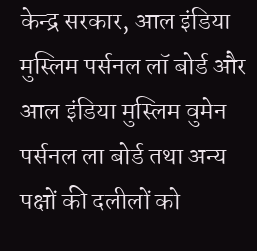केन्द्र सरकार, आल इंडिया मुस्लिम पर्सनल लॉ बोर्ड और आल इंडिया मुस्लिम वुमेन पर्सनल ला बोर्ड तथा अन्य पक्षों की दलीलों को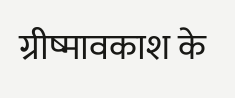ग्रीष्मावकाश के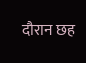दौरान छह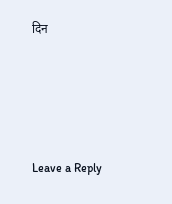दिन




Leave a Reply